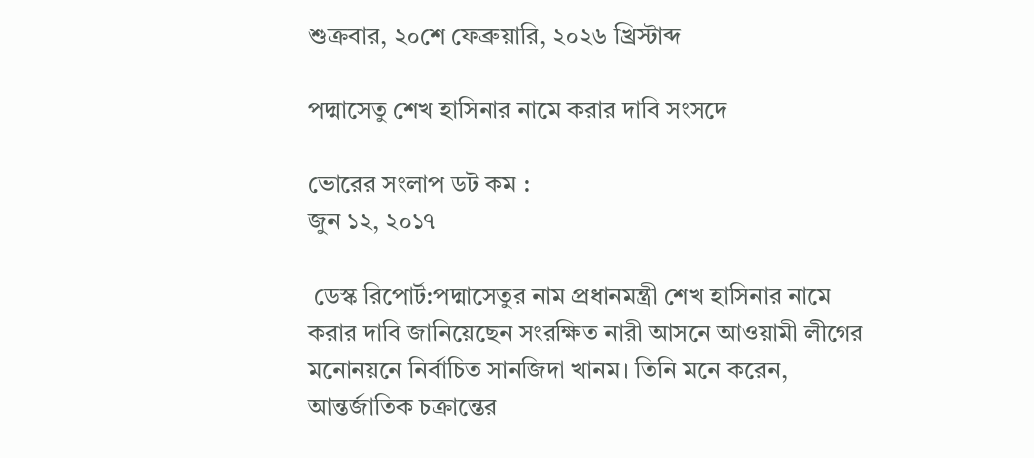শুক্রবার, ২০শে ফেব্রুয়ারি, ২০২৬ খ্রিস্টাব্দ

পদ্মাসেতু শেখ হাসিনার নামে করার দাবি সংসদে

ভোরের সংলাপ ডট কম :
জুন ১২, ২০১৭

 ডেস্ক রিপোর্ট:পদ্মাসেতুর নাম প্রধানমন্ত্রী শেখ হাসিনার নামে করার দাবি জানিয়েছেন সংরক্ষিত নারী আসনে আওয়ামী লীগের মনোনয়নে নির্বাচিত সানজিদা খানম। তিনি মনে করেন, আন্তর্জাতিক চক্রান্তের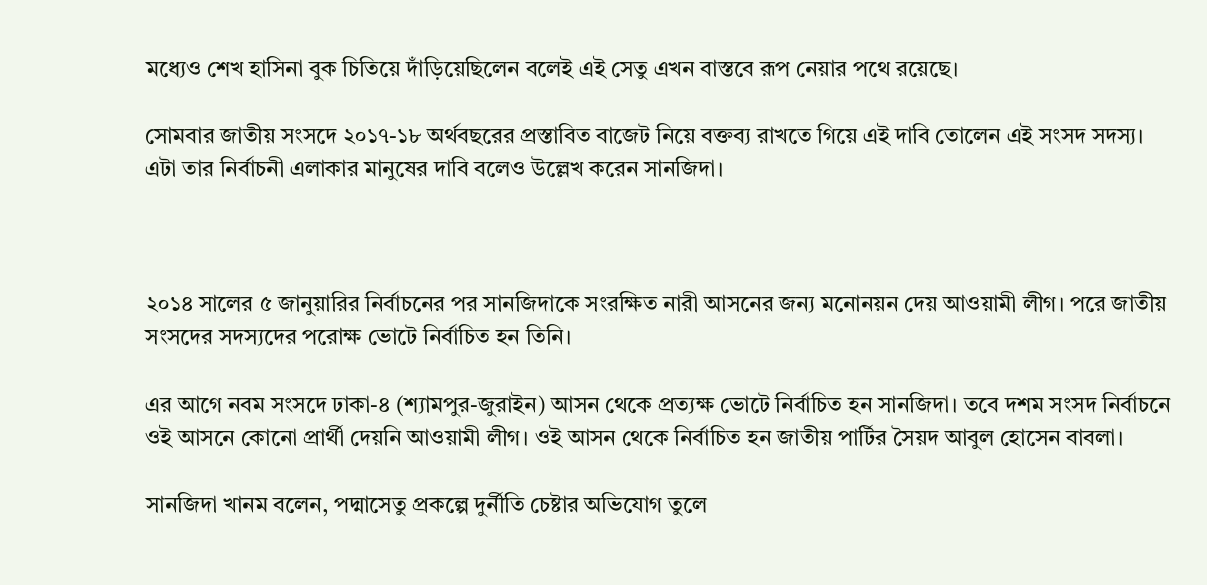মধ্যেও শেখ হাসিনা বুক চিতিয়ে দাঁড়িয়েছিলেন বলেই এই সেতু এখন বাস্তবে রূপ নেয়ার পথে রয়েছে।

সোমবার জাতীয় সংসদে ২০১৭-১৮ অর্থবছরের প্রস্তাবিত বাজেট নিয়ে বক্তব্য রাখতে গিয়ে এই দাবি তোলেন এই সংসদ সদস্য। এটা তার নির্বাচনী এলাকার মানুষের দাবি বলেও উল্লেখ করেন সানজিদা।



২০১৪ সালের ৫ জানুয়ারির নির্বাচনের পর সানজিদাকে সংরক্ষিত নারী আসনের জন্য মনোনয়ন দেয় আওয়ামী লীগ। পরে জাতীয় সংসদের সদস্যদের পরোক্ষ ভোটে নির্বাচিত হন তিনি।

এর আগে নবম সংসদে ঢাকা-৪ (শ্যামপুর-জুরাইন) আসন থেকে প্রত্যক্ষ ভোটে নির্বাচিত হন সানজিদা। তবে দশম সংসদ নির্বাচনে ওই আসনে কোনো প্রার্থী দেয়নি আওয়ামী লীগ। ওই আসন থেকে নির্বাচিত হন জাতীয় পার্টির সৈয়দ আবুল হোসেন বাবলা।

সানজিদা খানম বলেন, পদ্মাসেতু প্রকল্পে দুর্নীতি চেষ্টার অভিযোগ তুলে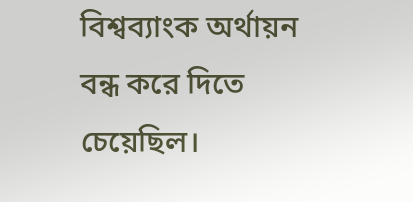বিশ্বব্যাংক অর্থায়ন বন্ধ করে দিতে চেয়েছিল।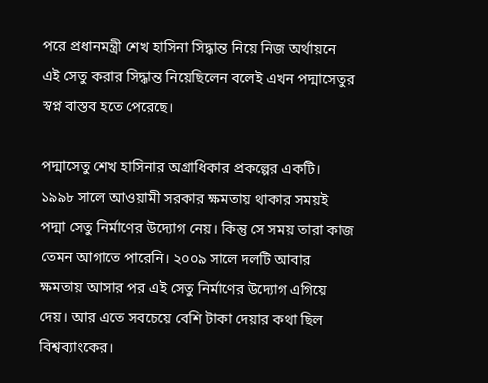পরে প্রধানমন্ত্রী শেখ হাসিনা সিদ্ধান্ত নিয়ে নিজ অর্থায়নে এই সেতু করার সিদ্ধান্ত নিয়েছিলেন বলেই এখন পদ্মাসেতুর স্বপ্ন বাস্তব হতে পেরেছে।

পদ্মাসেতু শেখ হাসিনার অগ্রাধিকার প্রকল্পের একটি। ১৯৯৮ সালে আওয়ামী সরকার ক্ষমতায় থাকার সময়ই পদ্মা সেতু নির্মাণের উদ্যোগ নেয়। কিন্তু সে সময় তারা কাজ তেমন আগাতে পারেনি। ২০০৯ সালে দলটি আবার ক্ষমতায় আসার পর এই সেতু নির্মাণের উদ্যোগ এগিয়ে দেয়। আর এতে সবচেয়ে বেশি টাকা দেয়ার কথা ছিল বিশ্বব্যাংকের।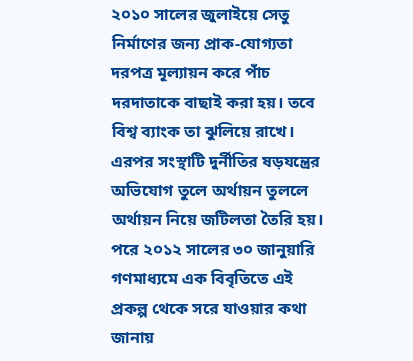২০১০ সালের জুলাইয়ে সেতু নির্মাণের জন্য প্রাক-যোগ্যতা দরপত্র মূল্যায়ন করে পাঁচ দরদাতাকে বাছাই করা হয়। তবে বিশ্ব ব্যাংক তা ঝুলিয়ে রাখে। এরপর সংস্থাটি দুর্নীতির ষড়যন্ত্রের অভিযোগ তুলে অর্থায়ন তুললে অর্থায়ন নিয়ে জটিলতা তৈরি হয়। পরে ২০১২ সালের ৩০ জানুয়ারি গণমাধ্যমে এক বিবৃতিতে এই প্রকল্প থেকে সরে যাওয়ার কথা জানায়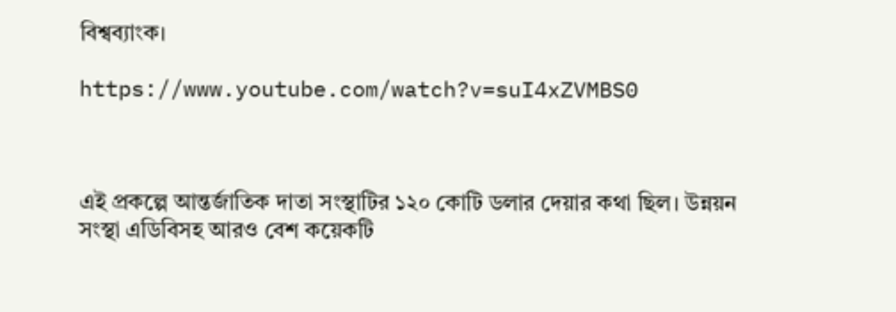বিশ্বব্যাংক।

https://www.youtube.com/watch?v=suI4xZVMBS0



এই প্রকল্পে আন্তর্জাতিক দাতা সংস্থাটির ১২০ কোটি ডলার দেয়ার কথা ছিল। উন্নয়ন সংস্থা এডিবিসহ আরও বেশ কয়েকটি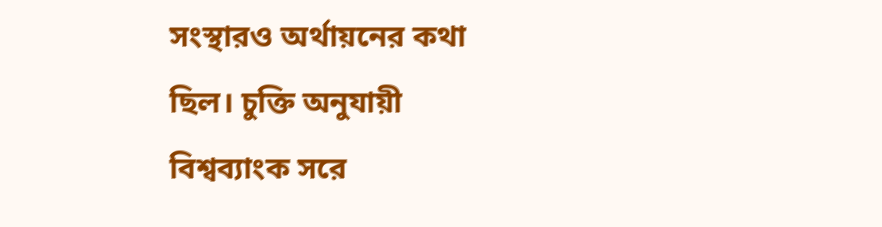সংস্থারও অর্থায়নের কথা ছিল। চুক্তি অনুযায়ী বিশ্বব্যাংক সরে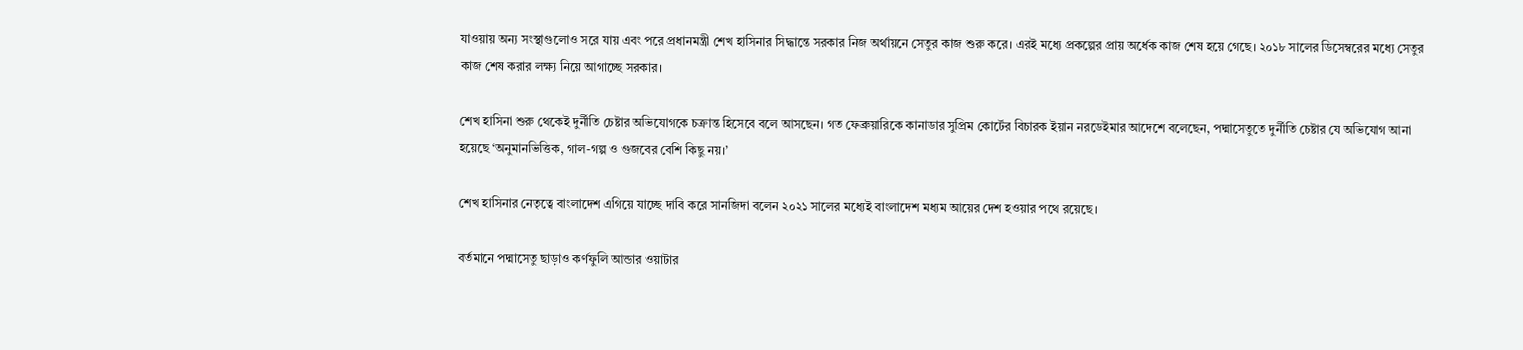যাওয়ায় অন্য সংস্থাগুলোও সরে যায় এবং পরে প্রধানমন্ত্রী শেখ হাসিনার সিদ্ধান্তে সরকার নিজ অর্থায়নে সেতুর কাজ শুরু করে। এরই মধ্যে প্রকল্পের প্রায় অর্ধেক কাজ শেষ হয়ে গেছে। ২০১৮ সালের ডিসেম্বরের মধ্যে সেতুর কাজ শেষ করার লক্ষ্য নিয়ে আগাচ্ছে সরকার।

শেখ হাসিনা শুরু থেকেই দুর্নীতি চেষ্টার অভিযোগকে চক্রান্ত হিসেবে বলে আসছেন। গত ফেব্রুয়ারিকে কানাডার সুপ্রিম কোর্টের বিচারক ইয়ান নরডেইমার আদেশে বলেছেন, পদ্মাসেতুতে দুর্নীতি চেষ্টার যে অভিযোগ আনা হয়েছে ‘অনুমানভিত্তিক, গাল-গল্প ও গুজবের বেশি কিছু নয়।’

শেখ হাসিনার নেতৃত্বে বাংলাদেশ এগিয়ে যাচ্ছে দাবি করে সানজিদা বলেন ২০২১ সালের মধ্যেই বাংলাদেশ মধ্যম আয়ের দেশ হওয়ার পথে রয়েছে।

বর্তমানে পদ্মাসেতু ছাড়াও কর্ণফুলি আন্ডার ওয়াটার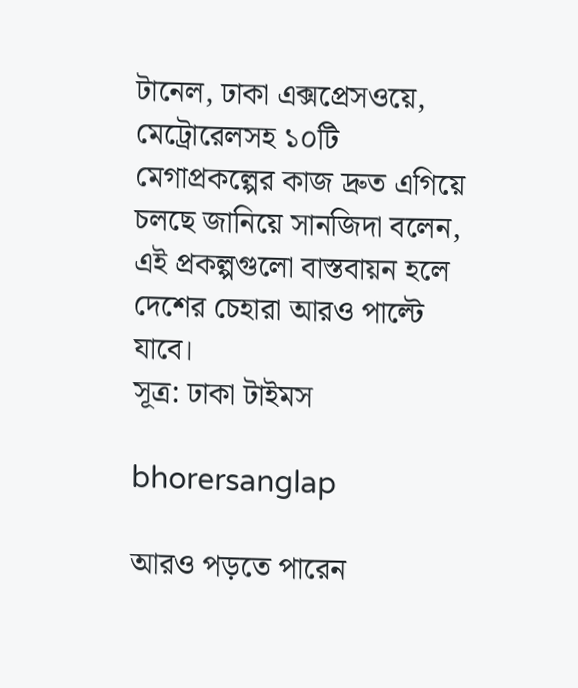টানেল, ঢাকা এক্সপ্রেসওয়ে, মেট্রোরেলসহ ১০টি মেগাপ্রকল্পের কাজ দ্রুত এগিয়ে চলছে জানিয়ে সানজিদা বলেন, এই প্রকল্পগুলো বাস্তবায়ন হলে দেশের চেহারা আরও পাল্টে যাবে।
সূত্র: ঢাকা টাইমস

bhorersanglap

আরও পড়তে পারেন